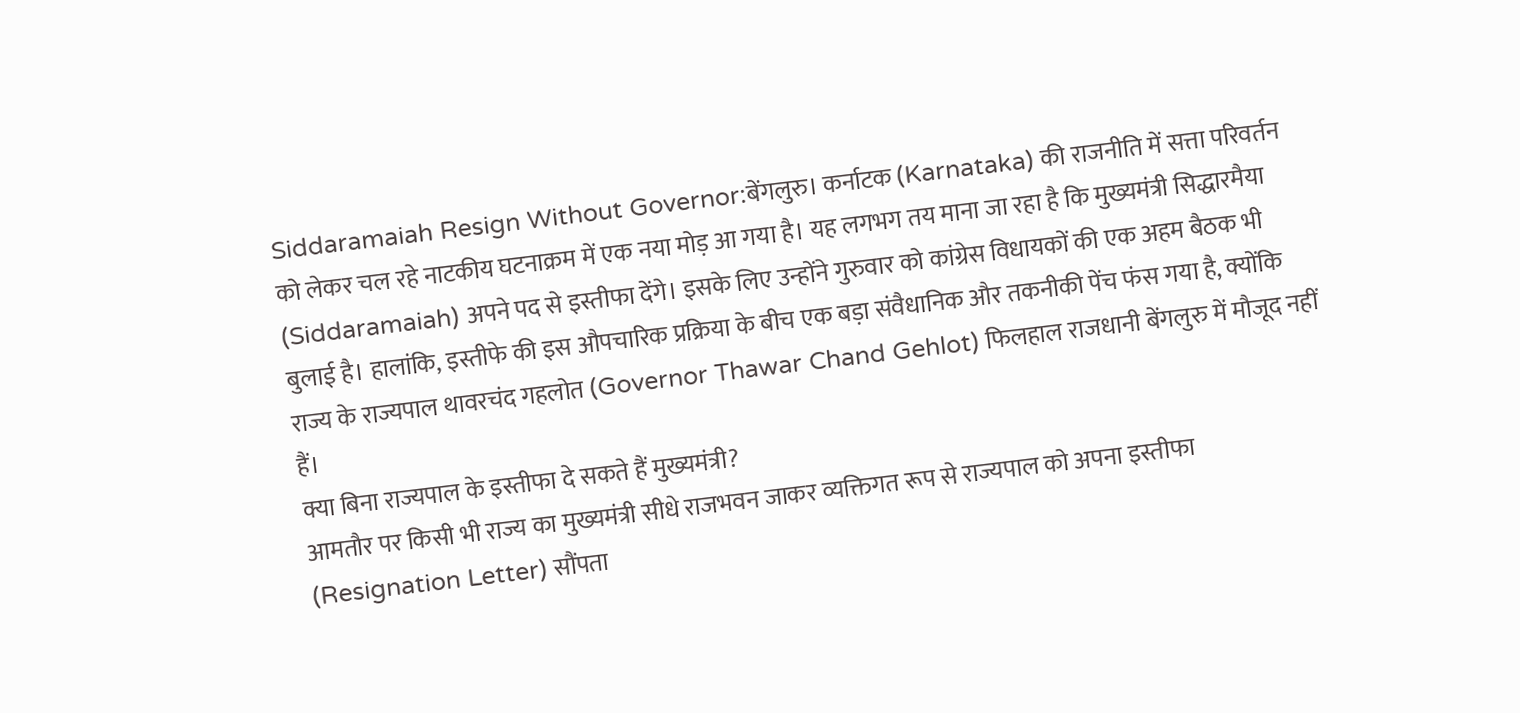Siddaramaiah Resign Without Governor:बेंगलुरु। कर्नाटक (Karnataka) की राजनीति में सत्ता परिवर्तन को लेकर चल रहे नाटकीय घटनाक्रम में एक नया मोड़ आ गया है। यह लगभग तय माना जा रहा है कि मुख्यमंत्री सिद्धारमैया (Siddaramaiah) अपने पद से इस्तीफा देंगे। इसके लिए उन्होंने गुरुवार को कांग्रेस विधायकों की एक अहम बैठक भी बुलाई है। हालांकि, इस्तीफे की इस औपचारिक प्रक्रिया के बीच एक बड़ा संवैधानिक और तकनीकी पेंच फंस गया है, क्योंकि राज्य के राज्यपाल थावरचंद गहलोत (Governor Thawar Chand Gehlot) फिलहाल राजधानी बेंगलुरु में मौजूद नहीं हैं।
क्या बिना राज्यपाल के इस्तीफा दे सकते हैं मुख्यमंत्री?
आमतौर पर किसी भी राज्य का मुख्यमंत्री सीधे राजभवन जाकर व्यक्तिगत रूप से राज्यपाल को अपना इस्तीफा (Resignation Letter) सौंपता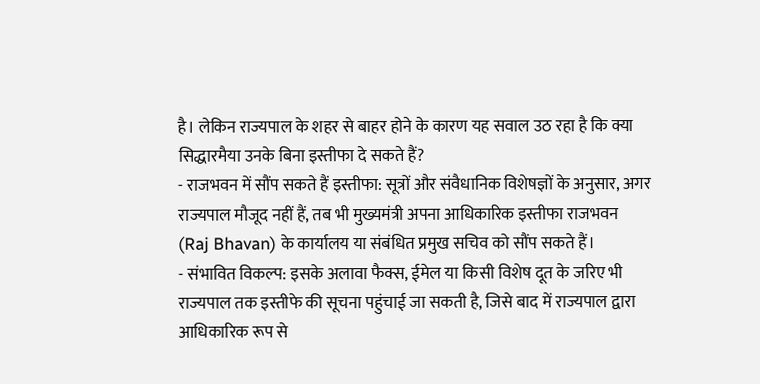है। लेकिन राज्यपाल के शहर से बाहर होने के कारण यह सवाल उठ रहा है कि क्या सिद्धारमैया उनके बिना इस्तीफा दे सकते हैं?
- राजभवन में सौंप सकते हैं इस्तीफा: सूत्रों और संवैधानिक विशेषज्ञों के अनुसार, अगर राज्यपाल मौजूद नहीं हैं, तब भी मुख्यमंत्री अपना आधिकारिक इस्तीफा राजभवन (Raj Bhavan) के कार्यालय या संबंधित प्रमुख सचिव को सौंप सकते हैं।
- संभावित विकल्प: इसके अलावा फैक्स, ईमेल या किसी विशेष दूत के जरिए भी राज्यपाल तक इस्तीफे की सूचना पहुंचाई जा सकती है, जिसे बाद में राज्यपाल द्वारा आधिकारिक रूप से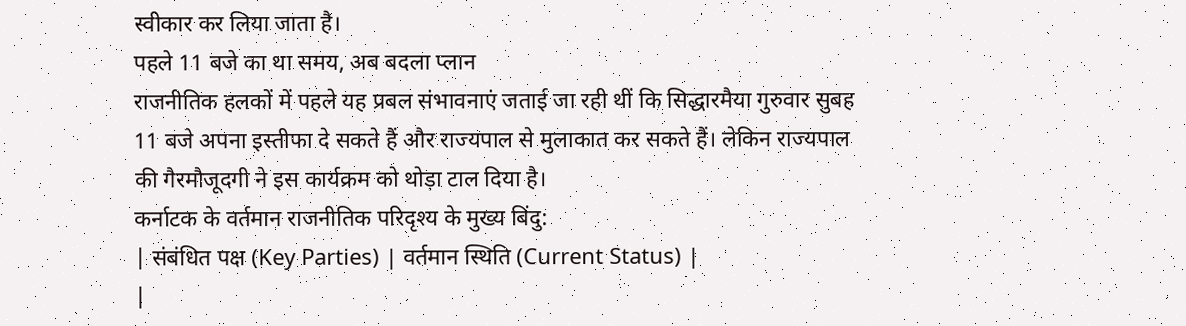स्वीकार कर लिया जाता है।
पहले 11 बजे का था समय, अब बदला प्लान
राजनीतिक हलकों में पहले यह प्रबल संभावनाएं जताई जा रही थीं कि सिद्धारमैया गुरुवार सुबह 11 बजे अपना इस्तीफा दे सकते हैं और राज्यपाल से मुलाकात कर सकते हैं। लेकिन राज्यपाल की गैरमौजूदगी ने इस कार्यक्रम को थोड़ा टाल दिया है।
कर्नाटक के वर्तमान राजनीतिक परिदृश्य के मुख्य बिंदु:
| संबंधित पक्ष (Key Parties) | वर्तमान स्थिति (Current Status) |
|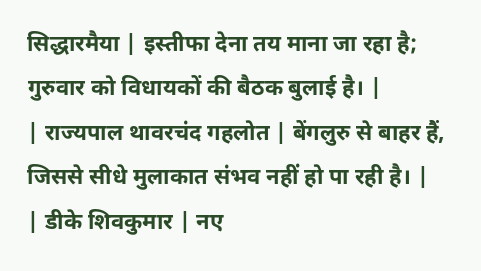सिद्धारमैया | इस्तीफा देना तय माना जा रहा है; गुरुवार को विधायकों की बैठक बुलाई है। |
| राज्यपाल थावरचंद गहलोत | बेंगलुरु से बाहर हैं, जिससे सीधे मुलाकात संभव नहीं हो पा रही है। |
| डीके शिवकुमार | नए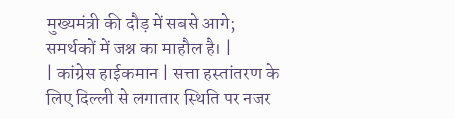मुख्यमंत्री की दौड़ में सबसे आगे; समर्थकों में जश्न का माहौल है। |
| कांग्रेस हाईकमान | सत्ता हस्तांतरण के लिए दिल्ली से लगातार स्थिति पर नजर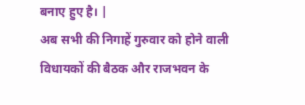बनाए हुए है। |
अब सभी की निगाहें गुरुवार को होने वाली विधायकों की बैठक और राजभवन के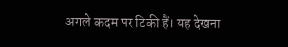अगले कदम पर टिकी हैं। यह देखना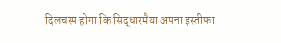दिलचस्प होगा कि सिद्धारमैया अपना इस्तीफा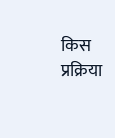किस प्रक्रिया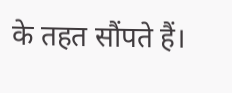के तहत सौंपते हैं।